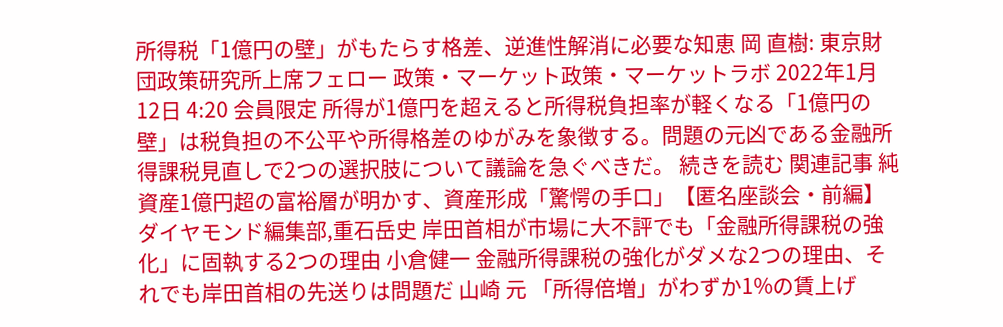所得税「1億円の壁」がもたらす格差、逆進性解消に必要な知恵 岡 直樹: 東京財団政策研究所上席フェロー 政策・マーケット政策・マーケットラボ 2022年1月12日 4:20 会員限定 所得が1億円を超えると所得税負担率が軽くなる「1億円の壁」は税負担の不公平や所得格差のゆがみを象徴する。問題の元凶である金融所得課税見直しで2つの選択肢について議論を急ぐべきだ。 続きを読む 関連記事 純資産1億円超の富裕層が明かす、資産形成「驚愕の手口」【匿名座談会・前編】 ダイヤモンド編集部,重石岳史 岸田首相が市場に大不評でも「金融所得課税の強化」に固執する2つの理由 小倉健一 金融所得課税の強化がダメな2つの理由、それでも岸田首相の先送りは問題だ 山崎 元 「所得倍増」がわずか1%の賃上げ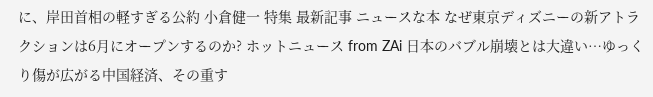に、岸田首相の軽すぎる公約 小倉健一 特集 最新記事 ニュースな本 なぜ東京ディズニーの新アトラクションは6月にオープンするのか? ホットニュース from ZAi 日本のバブル崩壊とは大違い…ゆっくり傷が広がる中国経済、その重す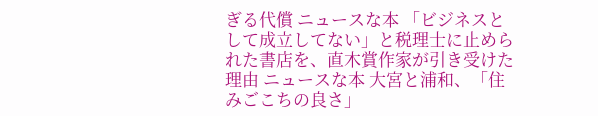ぎる代償 ニュースな本 「ビジネスとして成立してない」と税理士に止められた書店を、直木賞作家が引き受けた理由 ニュースな本 大宮と浦和、「住みごこちの良さ」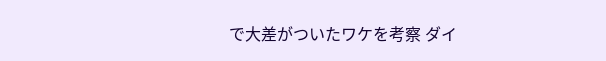で大差がついたワケを考察 ダイ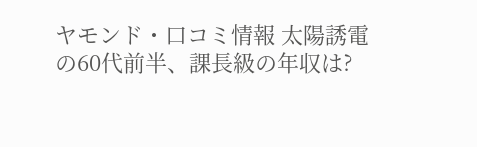ヤモンド・口コミ情報 太陽誘電の60代前半、課長級の年収は?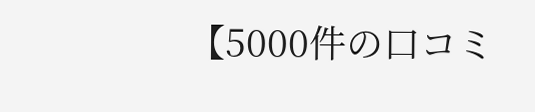【5000件の口コミ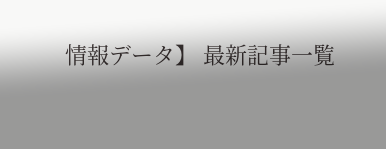情報データ】 最新記事一覧